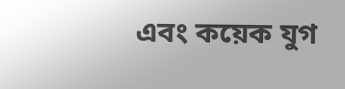এবং কয়েক যুগ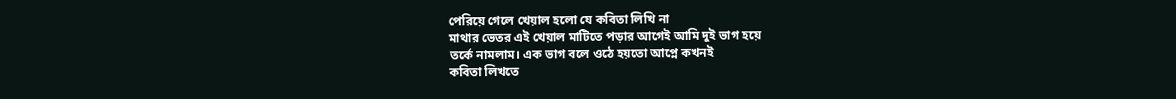পেরিয়ে গেলে খেয়াল হলো যে কবিতা লিখি না
মাথার ভেতর এই খেয়াল মাটিতে পড়ার আগেই আমি দুই ভাগ হয়ে
তর্কে নামলাম। এক ভাগ বলে ওঠে হয়তো আপ্নে কখনই
কবিতা লিখতে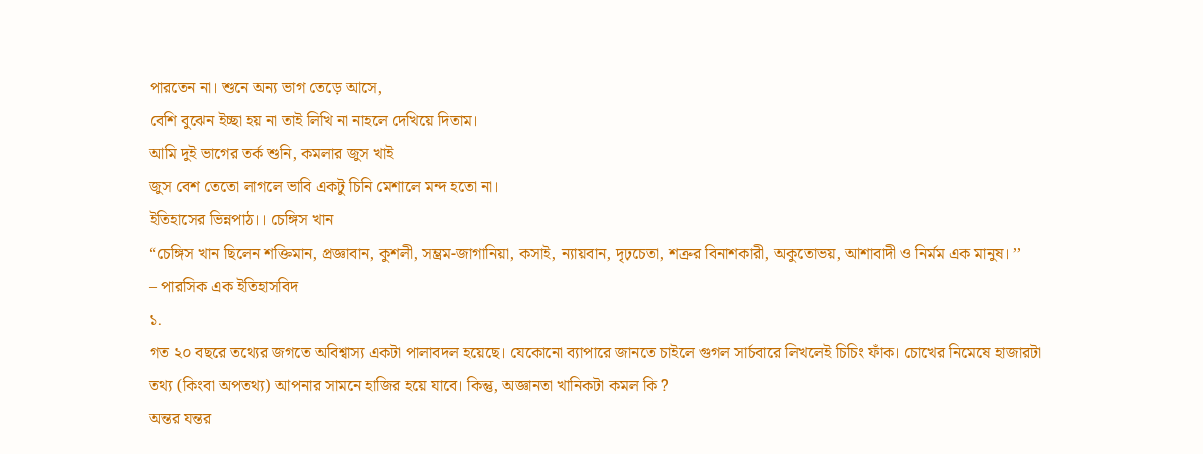পারতেন না। শুনে অন্য ভাগ তেড়ে আসে,
বেশি বুঝেন ইচ্ছা হয় না তাই লিখি না নাহলে দেখিয়ে দিতাম।
আমি দুই ভাগের তর্ক শুনি, কমলার জুস খাই
জুস বেশ তেতো লাগলে ভাবি একটু চিনি মেশালে মন্দ হতো না।
ইতিহাসের ভিন্নপাঠ।। চেঙ্গিস খান
“চেঙ্গিস খান ছিলেন শক্তিমান, প্রজ্ঞাবান, কুশলী, সম্ভ্রম-জাগানিয়া, কসাই, ন্যায়বান, দৃঢ়চেতা, শত্রুর বিনাশকারী, অকুতোভয়, আশাবাদী ও নির্মম এক মানুষ। ’’
– পারসিক এক ইতিহাসবিদ
১.
গত ২০ বছরে তথ্যের জগতে অবিশ্বাস্য একটা পালাবদল হয়েছে। যেকোনো ব্যাপারে জানতে চাইলে গুগল সার্চবারে লিখলেই চিচিং ফাঁক। চোখের নিমেষে হাজারটা তথ্য (কিংবা অপতথ্য) আপনার সামনে হাজির হয়ে যাবে। কিন্তু, অজ্ঞানতা খানিকটা কমল কি ?
অন্তর যন্তর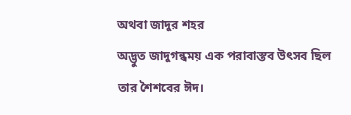অথবা জাদুর শহর
অদ্ভুত জাদুগন্ধময় এক পরাবাস্তব উৎসব ছিল তার শৈশবের ঈদ।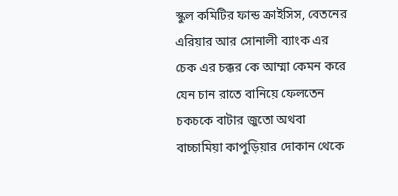স্কুল কমিটির ফান্ড ক্রাইসিস, বেতনের এরিয়ার আর সোনালী ব্যাংক এর চেক এর চক্কর কে আম্মা কেমন করে যেন চান রাতে বানিয়ে ফেলতেন চকচকে বাটার জুতো অথবা বাচ্চামিয়া কাপুড়িয়ার দোকান থেকে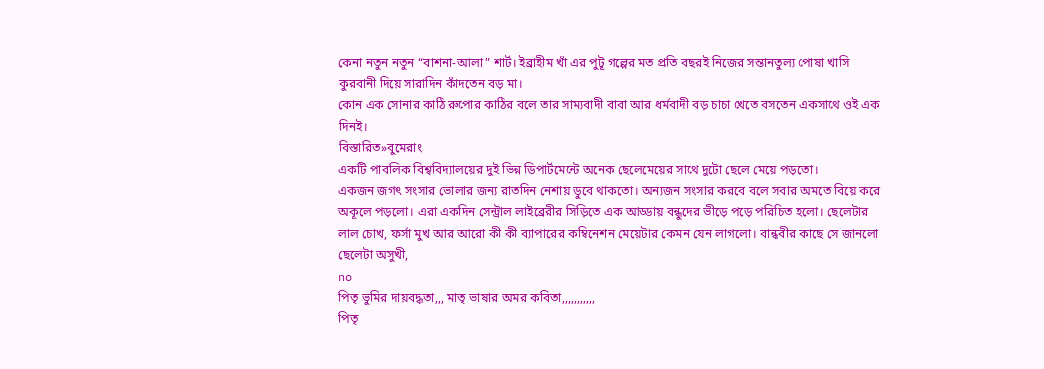কেনা নতুন নতুন “বাশনা-আলা” শার্ট। ইব্রাহীম খাঁ এর পুটূ গল্পের মত প্রতি বছরই নিজের সন্তানতুল্য পোষা খাসি কুরবানী দিয়ে সারাদিন কাঁদতেন বড় মা।
কোন এক সোনার কাঠি রুপোর কাঠির বলে তার সাম্যবাদী বাবা আর ধর্মবাদী বড় চাচা খেতে বসতেন একসাথে ওই এক দিনই।
বিস্তারিত»বুমেরাং
একটি পাবলিক বিশ্ববিদ্যালয়ের দুই ভিন্ন ডিপার্টমেন্টে অনেক ছেলেমেয়ের সাথে দুটো ছেলে মেয়ে পড়তো।
একজন জগৎ সংসার ভোলার জন্য রাতদিন নেশায় ডুবে থাকতো। অন্যজন সংসার করবে বলে সবার অমতে বিয়ে করে অকূলে পড়লো। এরা একদিন সেন্ট্রাল লাইব্রেরীর সিড়িতে এক আড্ডায় বন্ধুদের ভীড়ে পড়ে পরিচিত হলো। ছেলেটার লাল চোখ, ফর্সা মুখ আর আরো কী কী ব্যাপারের কম্বিনেশন মেয়েটার কেমন যেন লাগলো। বান্ধবীর কাছে সে জানলো ছেলেটা অসুখী,
no
পিতৃ ভুমির দায়বদ্ধতা,,, মাতৃ ভাষার অমর কবিতা,,,,,,,,,,,
পিতৃ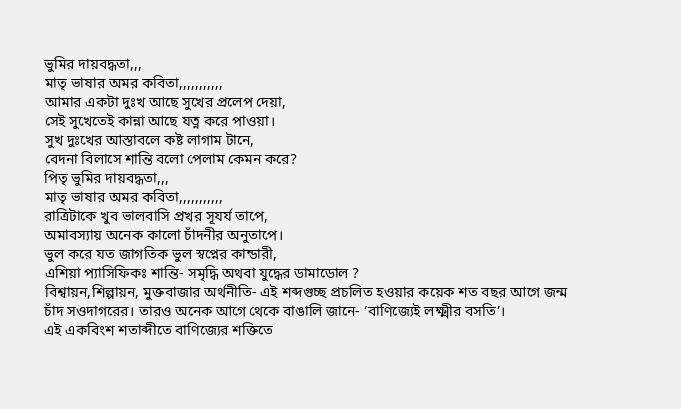ভুমির দায়বদ্ধতা,,,
মাতৃ ভাষার অমর কবিতা,,,,,,,,,,,
আমার একটা দুঃখ আছে সুখের প্রলেপ দেয়া,
সেই সুখেতেই কান্না আছে যত্ন করে পাওয়া।
সুখ দুঃখের আস্তাবলে কষ্ট লাগাম টানে,
বেদনা বিলাসে শান্তি বলো পেলাম কেমন করে?
পিতৃ ভুমির দায়বদ্ধতা,,,
মাতৃ ভাষার অমর কবিতা,,,,,,,,,,,
রাত্রিটাকে খুব ভালবাসি প্রখর সূযর্য তাপে,
অমাবস্যায় অনেক কালো চাঁদনীর অনুতাপে।
ভুল করে যত জাগতিক ভুল স্বপ্নের কান্ডারী,
এশিয়া প্যাসিফিকঃ শান্তি- সমৃদ্ধি অথবা যুদ্ধের ডামাডোল ?
বিশ্বায়ন,শিল্পায়ন, মুক্তবাজার অর্থনীতি- এই শব্দগুচ্ছ প্রচলিত হওয়ার কয়েক শত বছর আগে জন্ম চাঁদ সওদাগরের। তারও অনেক আগে থেকে বাঙালি জানে- ‘বাণিজ্যেই লক্ষ্মীর বসতি’।
এই একবিংশ শতাব্দীতে বাণিজ্যের শক্তিতে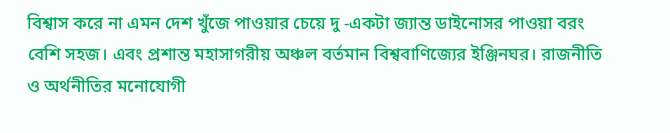বিশ্বাস করে না এমন দেশ খুঁজে পাওয়ার চেয়ে দু -একটা জ্যান্ত ডাইনোসর পাওয়া বরং বেশি সহজ। এবং প্রশান্ত মহাসাগরীয় অঞ্চল বর্তমান বিশ্ববাণিজ্যের ইঞ্জিনঘর। রাজনীতি ও অর্থনীতির মনোযোগী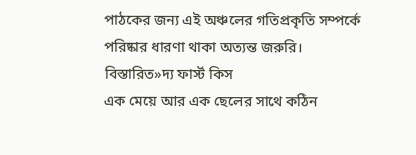পাঠকের জন্য এই অঞ্চলের গতিপ্রকৃতি সম্পর্কে পরিষ্কার ধারণা থাকা অত্যন্ত জরুরি।
বিস্তারিত»দ্য ফার্স্ট কিস
এক মেয়ে আর এক ছেলের সাথে কঠিন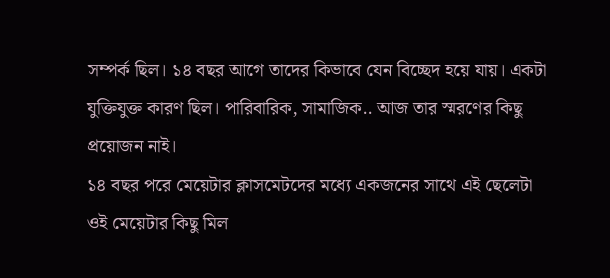সম্পর্ক ছিল। ১৪ বছর আগে তাদের কিভাবে যেন বিচ্ছেদ হয়ে যায়। একটা যুক্তিযুক্ত কারণ ছিল। পারিবারিক, সামাজিক.. আজ তার স্মরণের কিছু প্রয়োজন নাই।
১৪ বছর পরে মেয়েটার ক্লাসমেটদের মধ্যে একজনের সাথে এই ছেলেটা ওই মেয়েটার কিছু মিল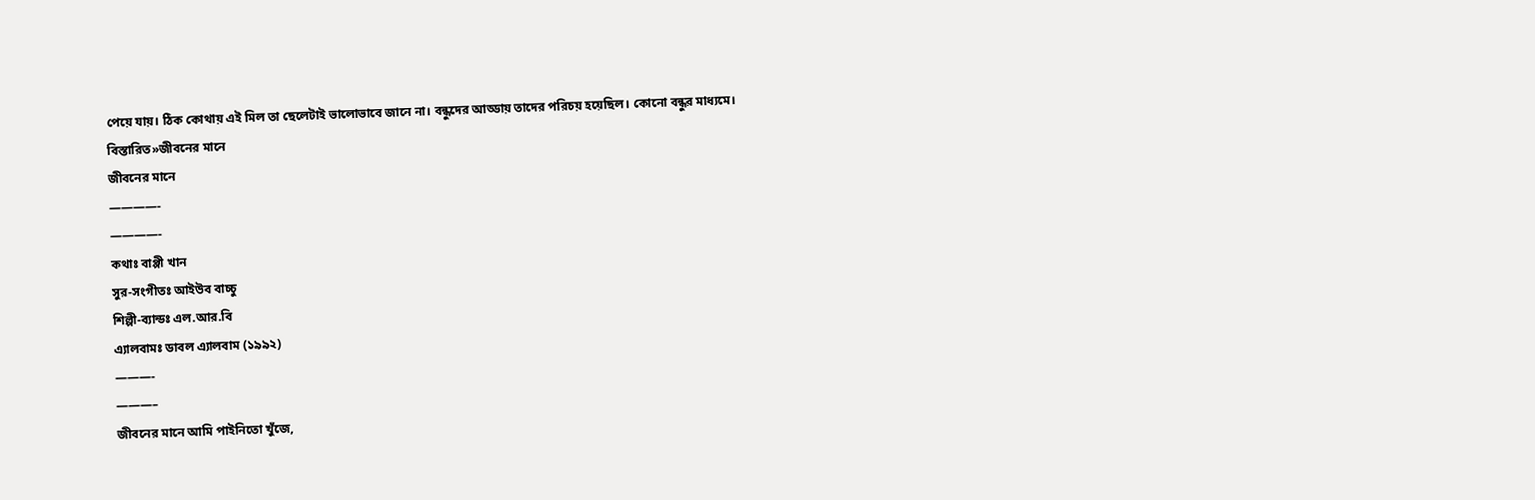পেয়ে যায়। ঠিক কোথায় এই মিল তা ছেলেটাই ভালোভাবে জানে না। বন্ধুদের আড্ডায় তাদের পরিচয় হয়েছিল। কোনো বন্ধুর মাধ্যমে।
বিস্তারিত»জীবনের মানে
জীবনের মানে
————-
————-
কথাঃ বাপ্পী খান
সুর-সংগীতঃ আইউব বাচ্চু
শিল্পী-ব্যান্ডঃ এল.আর.বি
এ্যালবামঃ ডাবল এ্যালবাম (১৯৯২)
———-
———–
জীবনের মানে আমি পাইনিতো খুঁজে,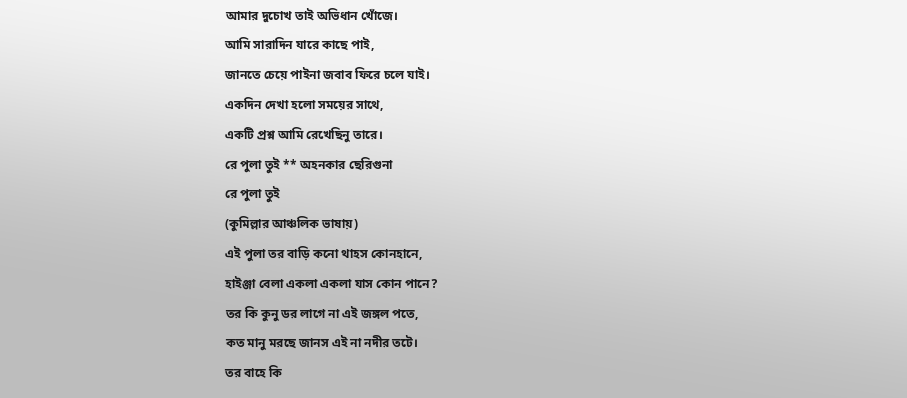আমার দুচোখ তাই অভিধান খোঁজে।
আমি সারাদিন যারে কাছে পাই,
জানতে চেয়ে পাইনা জবাব ফিরে চলে যাই।
একদিন দেখা হলো সময়ের সাথে,
একটি প্রশ্ন আমি রেখেছিনু তারে।
রে পুলা তুই ** অহনকার ছেরিগুনা
রে পুলা তুই
(কুমিল্লার আঞ্চলিক ভাষায়)
এই পুলা তর বাড়ি কনো থাহস কোনহানে,
হাইঞ্জা বেলা একলা একলা যাস কোন পানে?
তর কি কুনু ডর লাগে না এই জঙ্গল পতে,
কত মানু মরছে জানস এই না নদীর তটে।
তর বাহে কি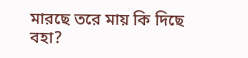মারছে তরে মায় কি দিছে বহা?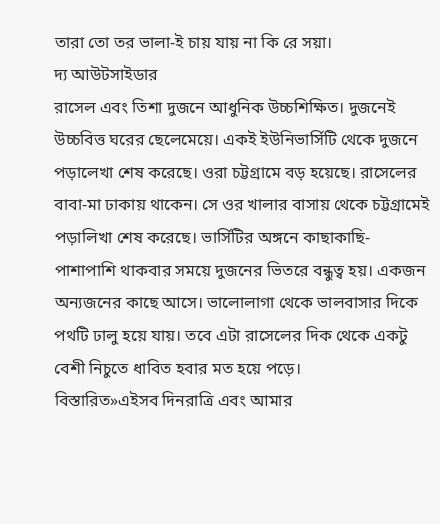তারা তো তর ভালা-ই চায় যায় না কি রে সয়া।
দ্য আউটসাইডার
রাসেল এবং তিশা দুজনে আধুনিক উচ্চশিক্ষিত। দুজনেই উচ্চবিত্ত ঘরের ছেলেমেয়ে। একই ইউনিভার্সিটি থেকে দুজনে পড়ালেখা শেষ করেছে। ওরা চট্টগ্রামে বড় হয়েছে। রাসেলের বাবা-মা ঢাকায় থাকেন। সে ওর খালার বাসায় থেকে চট্টগ্রামেই পড়ালিখা শেষ করেছে। ভার্সিটির অঙ্গনে কাছাকাছি-পাশাপাশি থাকবার সময়ে দুজনের ভিতরে বন্ধুত্ব হয়। একজন অন্যজনের কাছে আসে। ভালোলাগা থেকে ভালবাসার দিকে পথটি ঢালু হয়ে যায়। তবে এটা রাসেলের দিক থেকে একটু বেশী নিচুতে ধাবিত হবার মত হয়ে পড়ে।
বিস্তারিত»এইসব দিনরাত্রি এবং আমার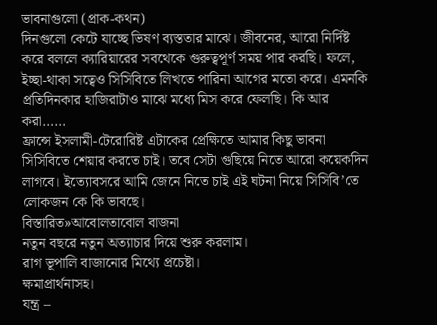ভাবনাগুলো (প্রাক-কথন)
দিনগুলো কেটে যাচ্ছে ভিষণ ব্যস্ততার মাঝে। জীবনের, আরো নির্দিষ্ট করে বললে ক্যারিয়ারের সবথেকে গুরুত্বপূর্ণ সময় পার করছি। ফলে, ইচ্ছা-থাকা সত্বেও সিসিবিতে লিখতে পারিনা আগের মতো করে। এমনকি প্রতিদিনকার হাজিরাটাও মাঝে মধ্যে মিস করে ফেলছি। কি আর করা……
ফ্রান্সে ইসলামী-টেরোরিষ্ট এটাকের প্রেক্ষিতে আমার কিছু ভাবনা সিসিবিতে শেয়ার করতে চাই। তবে সেটা গুছিয়ে নিতে আরো কয়েকদিন লাগবে। ইত্যোবসরে আমি জেনে নিতে চাই এই ঘটনা নিয়ে সিসিবি’তে লোকজন কে কি ভাবছে।
বিস্তারিত»আবোলতাবোল বাজনা
নতুন বছরে নতুন অত্যাচার দিয়ে শুরু করলাম।
রাগ ভূপালি বাজানোর মিথ্যে প্রচেষ্টা।
ক্ষমাপ্রার্থনাসহ।
যন্ত্র –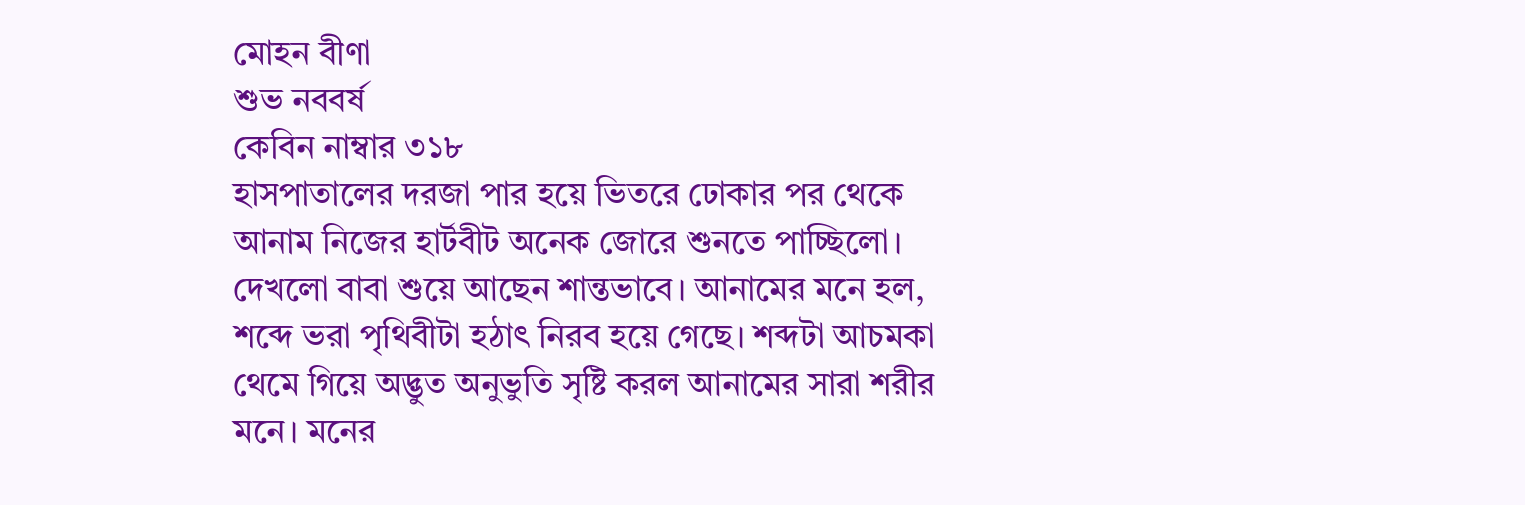মোহন বীণা
শুভ নববর্ষ
কেবিন নাম্বার ৩১৮
হাসপাতালের দরজা পার হয়ে ভিতরে ঢোকার পর থেকে আনাম নিজের হার্টবীট অনেক জোরে শুনতে পাচ্ছিলো। দেখলো বাবা শুয়ে আছেন শান্তভাবে। আনামের মনে হল, শব্দে ভরা পৃথিবীটা হঠাৎ নিরব হয়ে গেছে। শব্দটা আচমকা থেমে গিয়ে অদ্ভুত অনুভুতি সৃষ্টি করল আনামের সারা শরীর মনে। মনের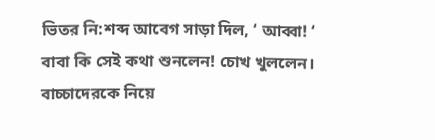ভিতর নি:শব্দ আবেগ সাড়া দিল, ‘ আব্বা! ‘
বাবা কি সেই কথা শুনলেন! চোখ খুললেন। বাচ্চাদেরকে নিয়ে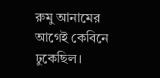রুমু আনামের আগেই কেবিনে ঢুকেছিল।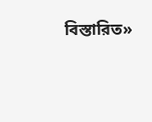বিস্তারিত»